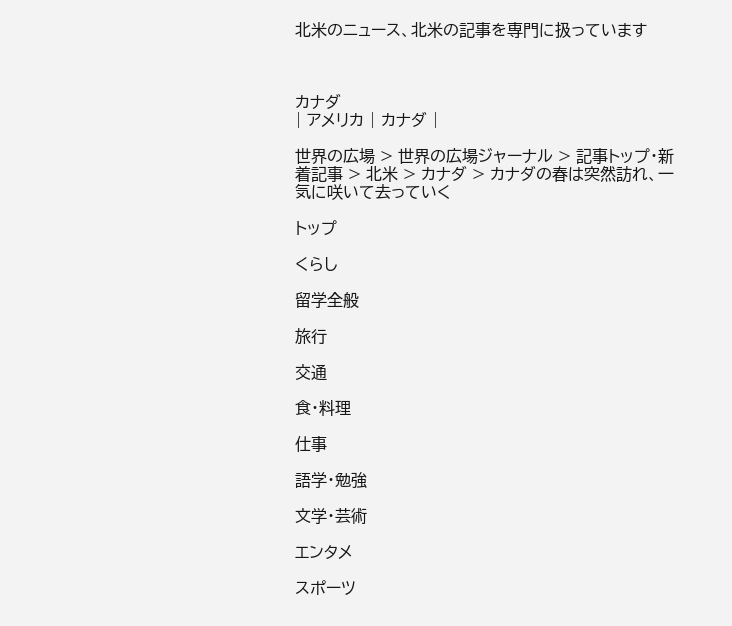北米のニュース、北米の記事を専門に扱っています



カナダ
| アメリカ | カナダ |

世界の広場 > 世界の広場ジャーナル > 記事トップ・新着記事 > 北米 > カナダ > カナダの春は突然訪れ、一気に咲いて去っていく

トップ

くらし

留学全般

旅行

交通

食・料理

仕事

語学・勉強

文学・芸術

エンタメ

スポーツ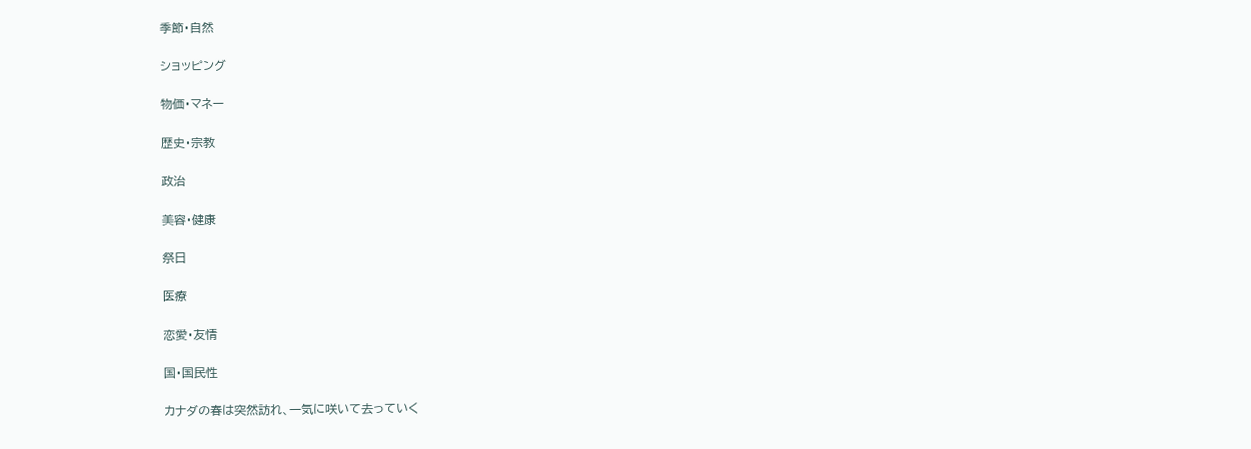季節・自然

ショッピング

物価・マネー

歴史・宗教

政治

美容・健康

祭日

医療

恋愛・友情

国・国民性

カナダの春は突然訪れ、一気に咲いて去っていく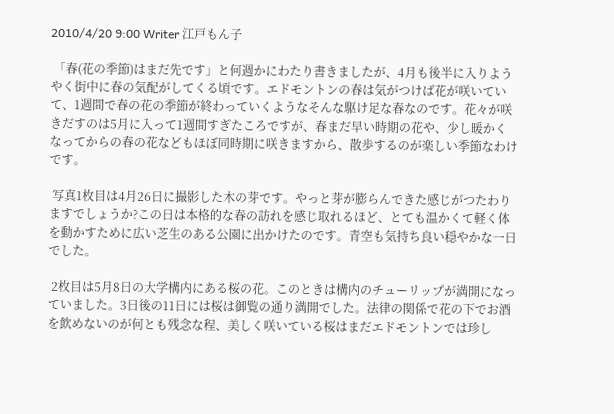2010/4/20 9:00 Writer 江戸もん子

 「春(花の季節)はまだ先です」と何週かにわたり書きましたが、4月も後半に入りようやく街中に春の気配がしてくる頃です。エドモントンの春は気がつけば花が咲いていて、1週間で春の花の季節が終わっていくようなそんな駆け足な春なのです。花々が咲きだすのは5月に入って1週間すぎたころですが、春まだ早い時期の花や、少し暖かくなってからの春の花などもほぼ同時期に咲きますから、散歩するのが楽しい季節なわけです。

 写真1枚目は4月26日に撮影した木の芽です。やっと芽が膨らんできた感じがつたわりますでしょうか?この日は本格的な春の訪れを感じ取れるほど、とても温かくて軽く体を動かすために広い芝生のある公園に出かけたのです。青空も気持ち良い穏やかな一日でした。

 2枚目は5月8日の大学構内にある桜の花。このときは構内のチューリップが満開になっていました。3日後の11日には桜は御覧の通り満開でした。法律の関係で花の下でお酒を飲めないのが何とも残念な程、美しく咲いている桜はまだエドモントンでは珍し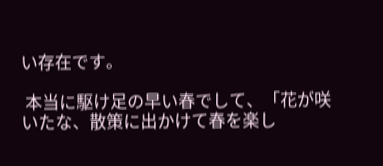い存在です。

 本当に駆け足の早い春でして、「花が咲いたな、散策に出かけて春を楽し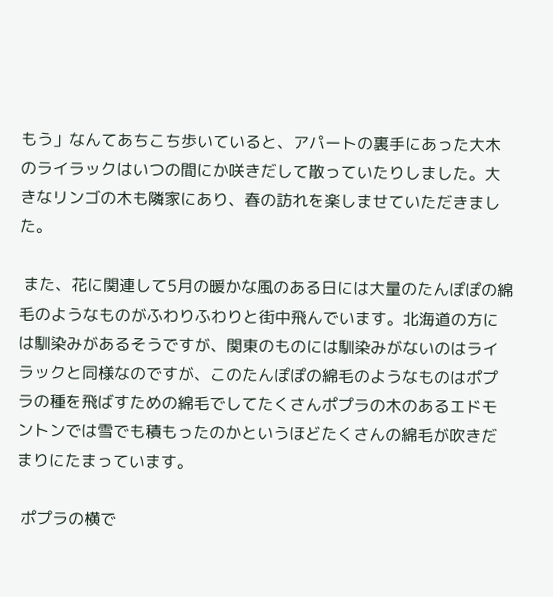もう」なんてあちこち歩いていると、アパートの裏手にあった大木のライラックはいつの間にか咲きだして散っていたりしました。大きなリンゴの木も隣家にあり、春の訪れを楽しませていただきました。

 また、花に関連して5月の暖かな風のある日には大量のたんぽぽの綿毛のようなものがふわりふわりと街中飛んでいます。北海道の方には馴染みがあるそうですが、関東のものには馴染みがないのはライラックと同様なのですが、このたんぽぽの綿毛のようなものはポプラの種を飛ばすための綿毛でしてたくさんポプラの木のあるエドモントンでは雪でも積もったのかというほどたくさんの綿毛が吹きだまりにたまっています。

 ポプラの横で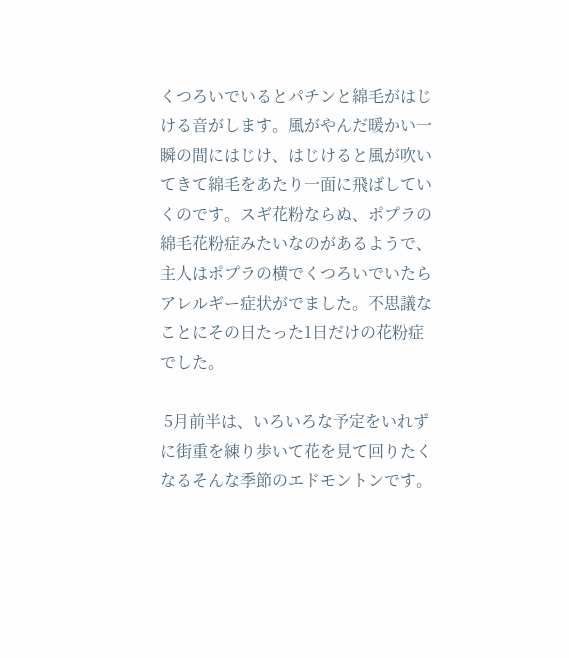くつろいでいるとパチンと綿毛がはじける音がします。風がやんだ暖かい一瞬の間にはじけ、はじけると風が吹いてきて綿毛をあたり一面に飛ばしていくのです。スギ花粉ならぬ、ポプラの綿毛花粉症みたいなのがあるようで、主人はポプラの横でくつろいでいたらアレルギー症状がでました。不思議なことにその日たった1日だけの花粉症でした。

 5月前半は、いろいろな予定をいれずに街重を練り歩いて花を見て回りたくなるそんな季節のエドモントンです。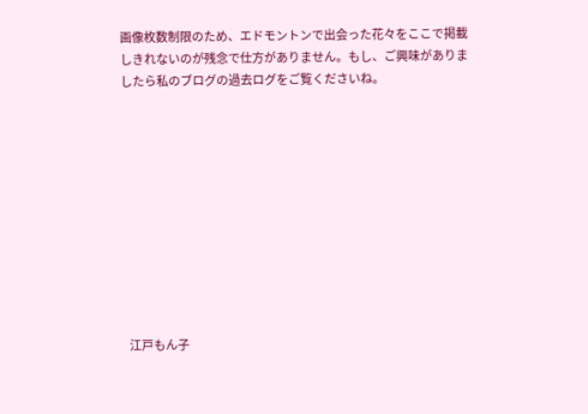画像枚数制限のため、エドモントンで出会った花々をここで掲載しきれないのが残念で仕方がありません。もし、ご興味がありましたら私のブログの過去ログをご覧くださいね。











  江戸もん子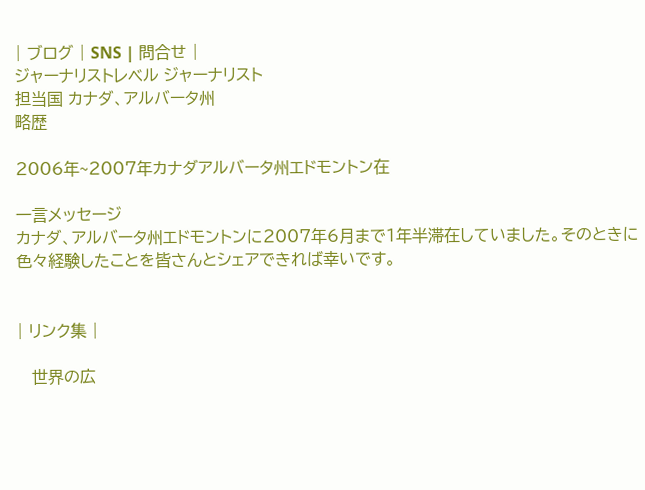| ブログ | SNS | 問合せ |
ジャーナリストレベル ジャーナリスト
担当国 カナダ、アルバータ州
略歴

2006年~2007年カナダアルバータ州エドモントン在

一言メッセージ
カナダ、アルバータ州エドモントンに2007年6月まで1年半滞在していました。そのときに色々経験したことを皆さんとシェアできれば幸いです。


| リンク集 |

   世界の広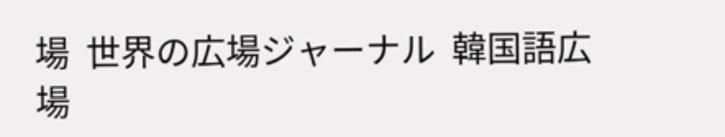場  世界の広場ジャーナル  韓国語広場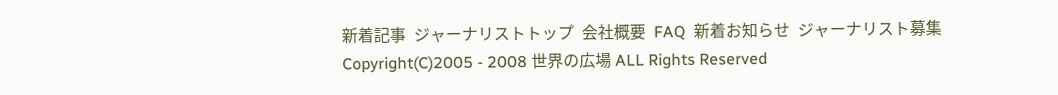新着記事  ジャーナリストトップ  会社概要  FAQ  新着お知らせ  ジャーナリスト募集
Copyright(C)2005 - 2008 世界の広場 ALL Rights Reserved